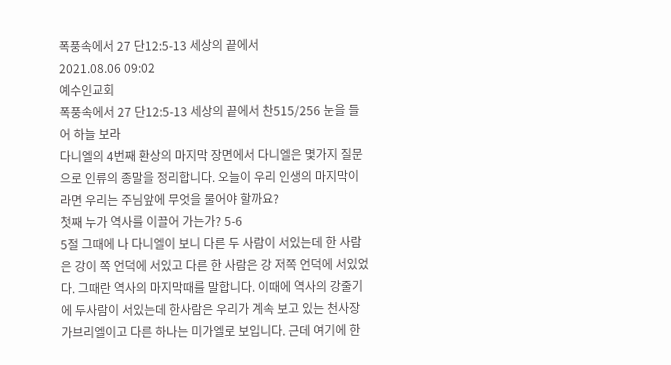폭풍속에서 27 단12:5-13 세상의 끝에서
2021.08.06 09:02
예수인교회
폭풍속에서 27 단12:5-13 세상의 끝에서 찬515/256 눈을 들어 하늘 보라
다니엘의 4번째 환상의 마지막 장면에서 다니엘은 몇가지 질문으로 인류의 종말을 정리합니다. 오늘이 우리 인생의 마지막이라면 우리는 주님앞에 무엇을 물어야 할까요?
첫째 누가 역사를 이끌어 가는가? 5-6
5절 그때에 나 다니엘이 보니 다른 두 사람이 서있는데 한 사람은 강이 쪽 언덕에 서있고 다른 한 사람은 강 저쪽 언덕에 서있었다. 그때란 역사의 마지막때를 말합니다. 이때에 역사의 강줄기에 두사람이 서있는데 한사람은 우리가 계속 보고 있는 천사장 가브리엘이고 다른 하나는 미가엘로 보입니다. 근데 여기에 한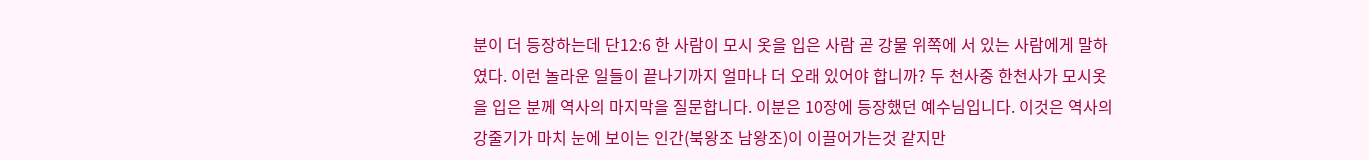분이 더 등장하는데 단12:6 한 사람이 모시 옷을 입은 사람 곧 강물 위쪽에 서 있는 사람에게 말하였다. 이런 놀라운 일들이 끝나기까지 얼마나 더 오래 있어야 합니까? 두 천사중 한천사가 모시옷을 입은 분께 역사의 마지막을 질문합니다. 이분은 10장에 등장했던 예수님입니다. 이것은 역사의 강줄기가 마치 눈에 보이는 인간(북왕조 남왕조)이 이끌어가는것 같지만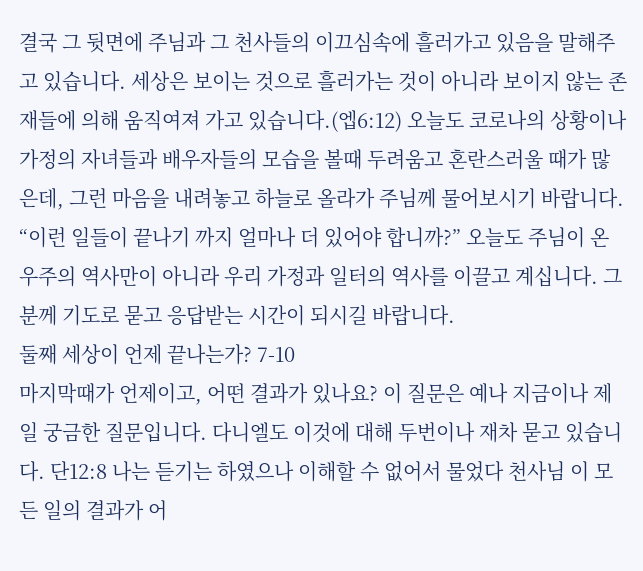결국 그 뒷면에 주님과 그 천사들의 이끄심속에 흘러가고 있음을 말해주고 있습니다. 세상은 보이는 것으로 흘러가는 것이 아니라 보이지 않는 존재들에 의해 움직여져 가고 있습니다.(엡6:12) 오늘도 코로나의 상황이나 가정의 자녀들과 배우자들의 모습을 볼때 두려움고 혼란스러울 때가 많은데, 그런 마음을 내려놓고 하늘로 올라가 주님께 물어보시기 바랍니다. “이런 일들이 끝나기 까지 얼마나 더 있어야 합니까?” 오늘도 주님이 온 우주의 역사만이 아니라 우리 가정과 일터의 역사를 이끌고 계십니다. 그분께 기도로 묻고 응답받는 시간이 되시길 바랍니다.
둘째 세상이 언제 끝나는가? 7-10
마지막때가 언제이고, 어떤 결과가 있나요? 이 질문은 예나 지금이나 제일 궁금한 질문입니다. 다니엘도 이것에 대해 두번이나 재차 묻고 있습니다. 단12:8 나는 듣기는 하였으나 이해할 수 없어서 물었다 천사님 이 모든 일의 결과가 어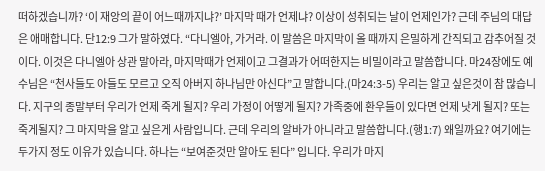떠하겠습니까? ‘이 재앙의 끝이 어느때까지냐?’ 마지막 때가 언제냐? 이상이 성취되는 날이 언제인가? 근데 주님의 대답은 애매합니다. 단12:9 그가 말하였다. “다니엘아, 가거라. 이 말씀은 마지막이 올 때까지 은밀하게 간직되고 감추어질 것이다. 이것은 다니엘아 상관 말아라, 마지막때가 언제이고 그결과가 어떠한지는 비밀이라고 말씀합니다. 마24장에도 예수님은 “천사들도 아들도 모르고 오직 아버지 하나님만 아신다”고 말합니다.(마24:3-5) 우리는 알고 싶은것이 참 많습니다. 지구의 종말부터 우리가 언제 죽게 될지? 우리 가정이 어떻게 될지? 가족중에 환우들이 있다면 언제 낫게 될지? 또는 죽게될지? 그 마지막을 알고 싶은게 사람입니다. 근데 우리의 알바가 아니라고 말씀합니다.(행1:7) 왜일까요? 여기에는 두가지 정도 이유가 있습니다. 하나는 “보여준것만 알아도 된다” 입니다. 우리가 마지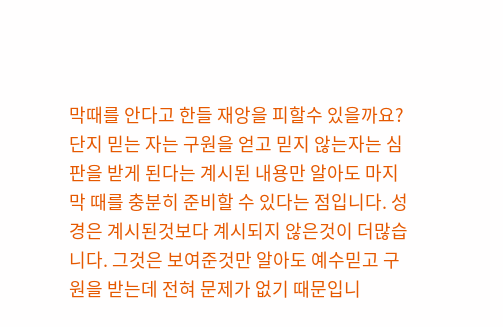막때를 안다고 한들 재앙을 피할수 있을까요? 단지 믿는 자는 구원을 얻고 믿지 않는자는 심판을 받게 된다는 계시된 내용만 알아도 마지막 때를 충분히 준비할 수 있다는 점입니다. 성경은 계시된것보다 계시되지 않은것이 더많습니다. 그것은 보여준것만 알아도 예수믿고 구원을 받는데 전혀 문제가 없기 때문입니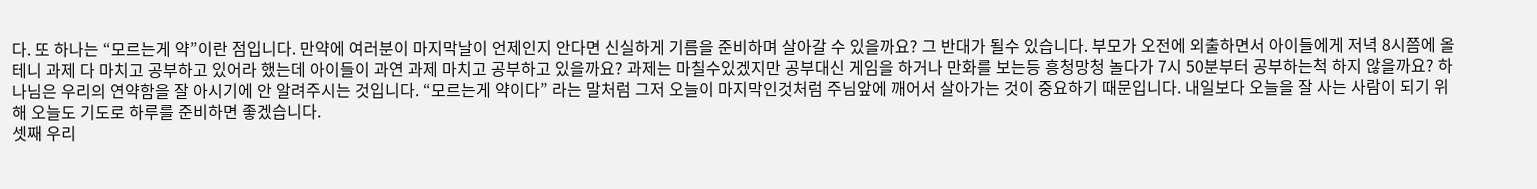다. 또 하나는 “모르는게 약”이란 점입니다. 만약에 여러분이 마지막날이 언제인지 안다면 신실하게 기름을 준비하며 살아갈 수 있을까요? 그 반대가 될수 있습니다. 부모가 오전에 외출하면서 아이들에게 저녁 8시쯤에 올테니 과제 다 마치고 공부하고 있어라 했는데 아이들이 과연 과제 마치고 공부하고 있을까요? 과제는 마칠수있겠지만 공부대신 게임을 하거나 만화를 보는등 흥청망청 놀다가 7시 50분부터 공부하는척 하지 않을까요? 하나님은 우리의 연약함을 잘 아시기에 안 알려주시는 것입니다. “모르는게 약이다” 라는 말처럼 그저 오늘이 마지막인것처럼 주님앞에 깨어서 살아가는 것이 중요하기 때문입니다. 내일보다 오늘을 잘 사는 사람이 되기 위해 오늘도 기도로 하루를 준비하면 좋겠습니다.
셋째 우리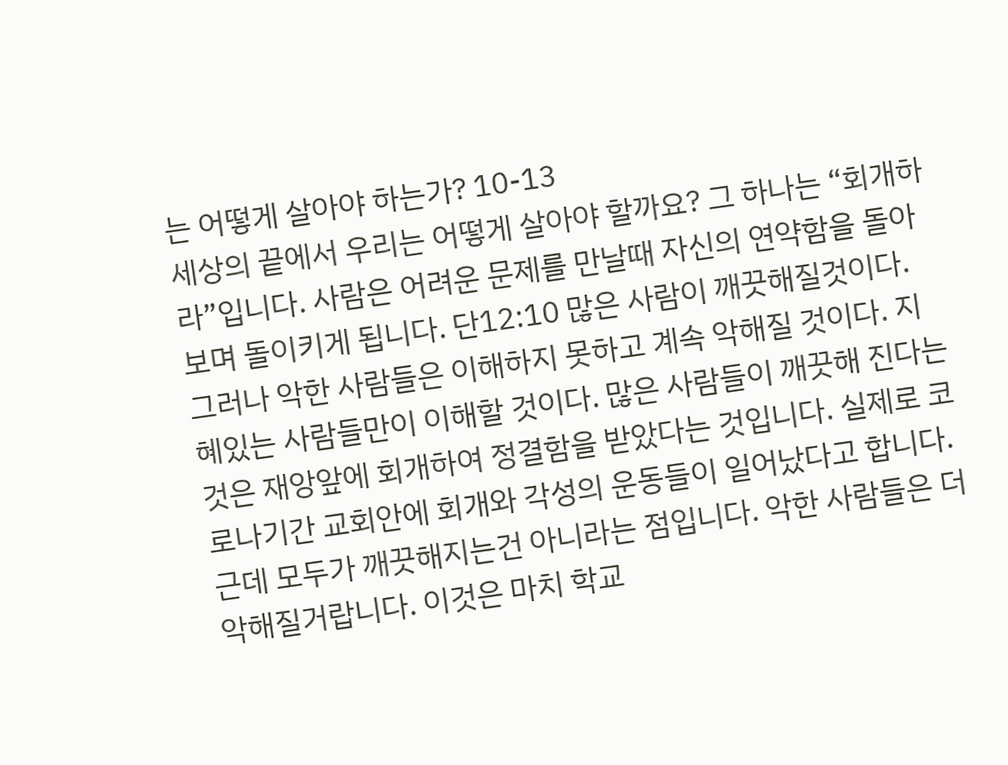는 어떻게 살아야 하는가? 10-13
세상의 끝에서 우리는 어떻게 살아야 할까요? 그 하나는 “회개하라”입니다. 사람은 어려운 문제를 만날때 자신의 연약함을 돌아보며 돌이키게 됩니다. 단12:10 많은 사람이 깨끗해질것이다. 그러나 악한 사람들은 이해하지 못하고 계속 악해질 것이다. 지혜있는 사람들만이 이해할 것이다. 많은 사람들이 깨끗해 진다는것은 재앙앞에 회개하여 정결함을 받았다는 것입니다. 실제로 코로나기간 교회안에 회개와 각성의 운동들이 일어났다고 합니다. 근데 모두가 깨끗해지는건 아니라는 점입니다. 악한 사람들은 더 악해질거랍니다. 이것은 마치 학교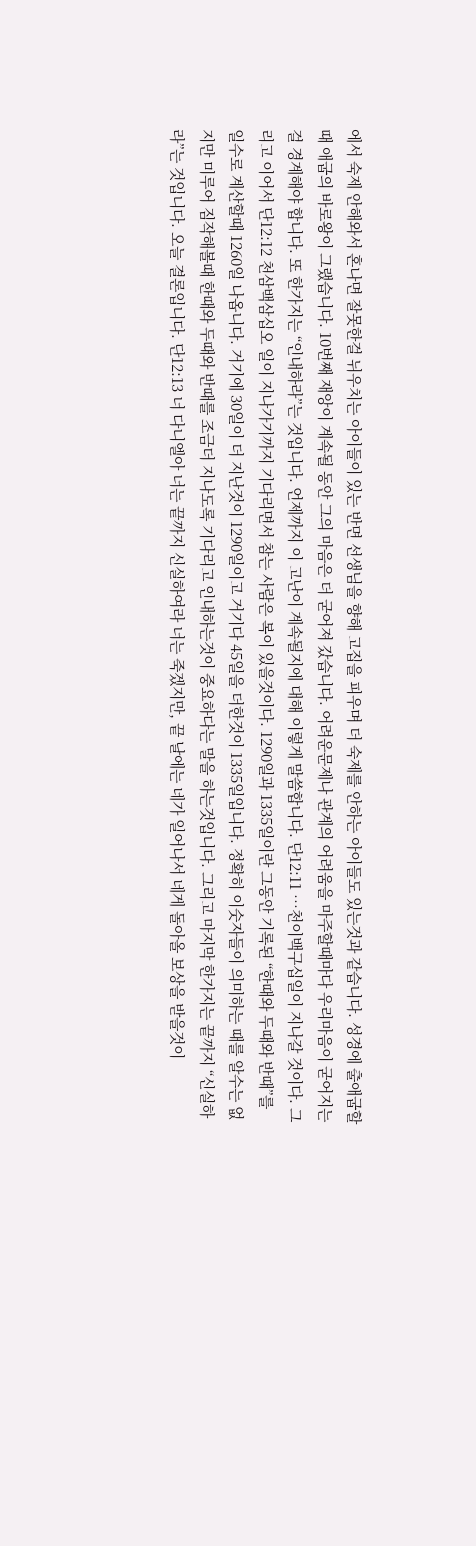에서 숙제 안해와서 혼나면 잘못한걸 뉘우치는 아이들이 있는 반면 선생님을 향해 고집을 피우며 더 숙제를 안하는 아이들도 있는것과 같습니다. 성경에 출애굽할때 애굽의 바로왕이 그랬습니다. 10번째 재앙이 계속될 동안 그의 마음은 더 굳어져 갔습니다. 어려운문제나 관계의 어려움을 마주할때마다 우리마음이 굳어지는걸 경계해야 합니다. 또 한가지는 “인내하라”는 것입니다. 언제까지 이 고난이 계속될지에 대해 이렇게 말씀합니다. 단12:11 …천이백구십일이 지나갈 것이다. 그리고 이어서 단12:12 천삼백삼십오 일이 지나가기까지 기다리면서 참는 사람은 복이 있을것이다. 1290일과 1335일이란 그동안 기록된 “한때와 두때와 반때”를 일수로 계산할때 1260일 나옵니다. 거기에 30일이 더 지난것이 1290일이고 거기다 45일을 더한것이 1335일입니다. 정확히 이숫자들이 의미하는 때를 알수는 없지만 미루어 짐작해볼때 한때와 두때와 반때를 조금더 지나도록 기다리고 인내하는것이 중요하다는 말을 하는것입니다. 그리고 마지막 한가지는 끝까지 “신실하라”는 것입니다. 오늘 결론입니다. 단12:13 너 다니엘아 너는 끝까지 신실하여라 너는 죽겠지만, 끝 날에는 네가 일어나서 네게 돌아올 보상을 받을것이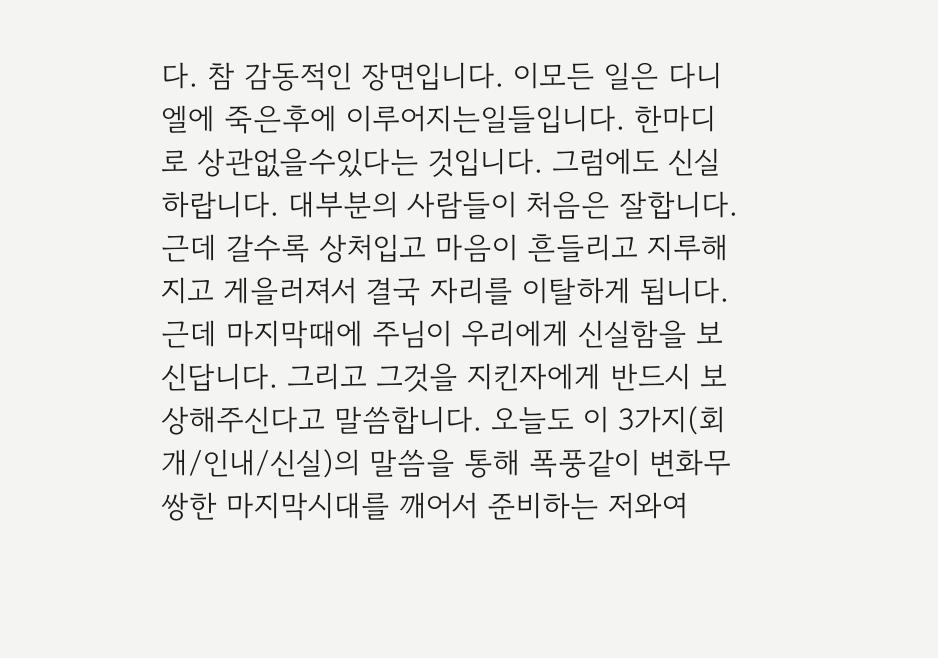다. 참 감동적인 장면입니다. 이모든 일은 다니엘에 죽은후에 이루어지는일들입니다. 한마디로 상관없을수있다는 것입니다. 그럼에도 신실하랍니다. 대부분의 사람들이 처음은 잘합니다. 근데 갈수록 상처입고 마음이 흔들리고 지루해지고 게을러져서 결국 자리를 이탈하게 됩니다. 근데 마지막때에 주님이 우리에게 신실함을 보신답니다. 그리고 그것을 지킨자에게 반드시 보상해주신다고 말씀합니다. 오늘도 이 3가지(회개/인내/신실)의 말씀을 통해 폭풍같이 변화무쌍한 마지막시대를 깨어서 준비하는 저와여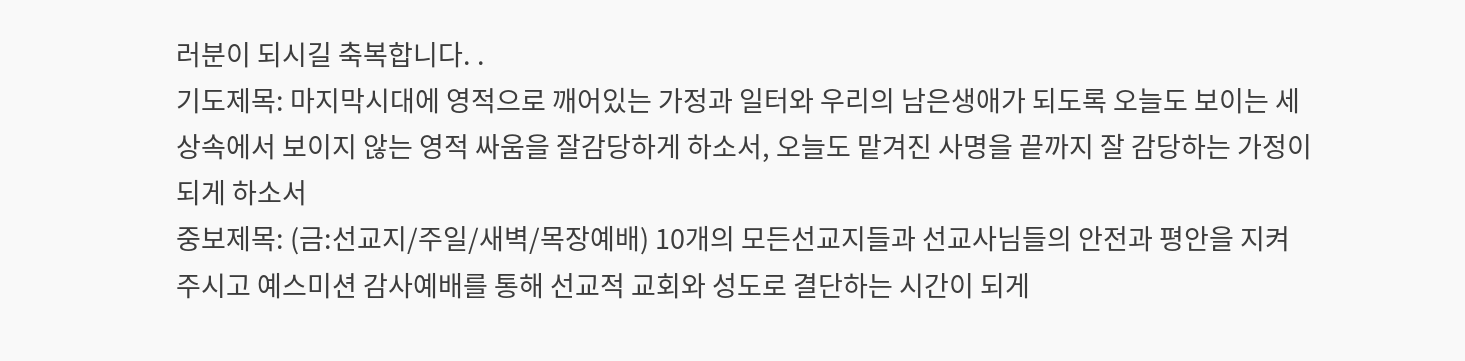러분이 되시길 축복합니다. .
기도제목: 마지막시대에 영적으로 깨어있는 가정과 일터와 우리의 남은생애가 되도록 오늘도 보이는 세상속에서 보이지 않는 영적 싸움을 잘감당하게 하소서, 오늘도 맡겨진 사명을 끝까지 잘 감당하는 가정이 되게 하소서
중보제목: (금:선교지/주일/새벽/목장예배) 10개의 모든선교지들과 선교사님들의 안전과 평안을 지켜주시고 예스미션 감사예배를 통해 선교적 교회와 성도로 결단하는 시간이 되게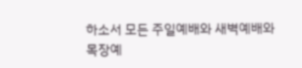하소서 모든 주일예배와 새벽예배와 목장예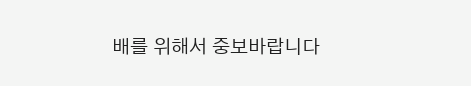배를 위해서 중보바랍니다